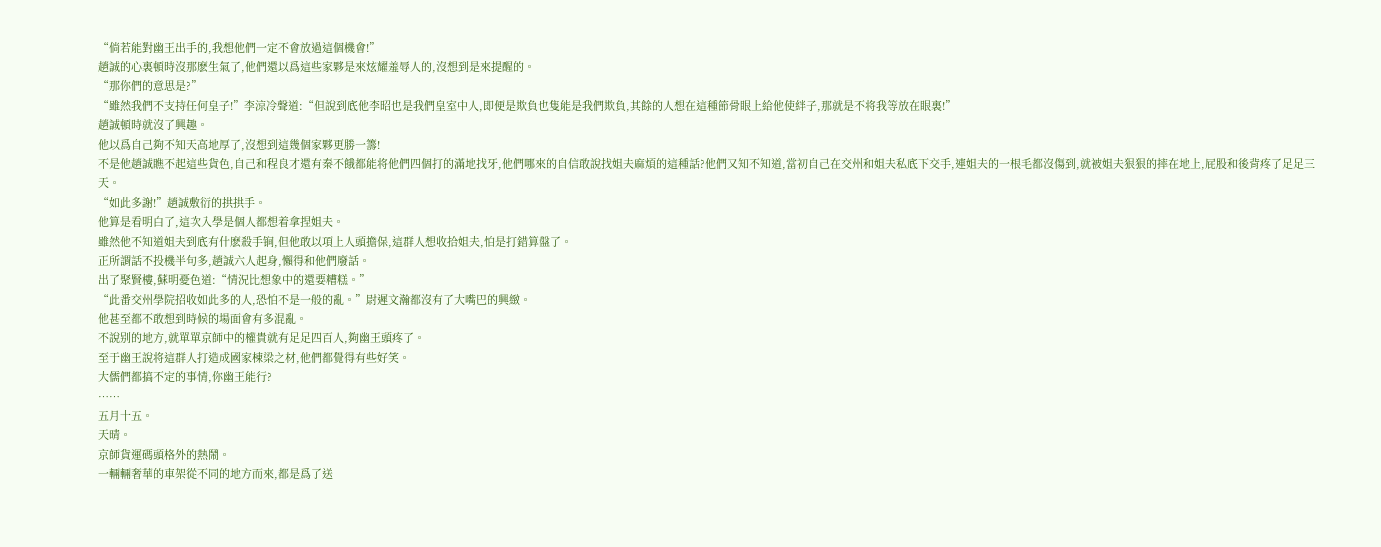“倘若能對幽王出手的,我想他們一定不會放過這個機會!”
趙誠的心裏頓時沒那麽生氣了,他們還以爲這些家夥是來炫耀羞辱人的,沒想到是來提醒的。
“那你們的意思是?”
“雖然我們不支持任何皇子!”李涼冷聲道:“但說到底他李昭也是我們皇室中人,即便是欺負也隻能是我們欺負,其餘的人想在這種節骨眼上給他使絆子,那就是不将我等放在眼裏!”
趙誠頓時就沒了興趣。
他以爲自己夠不知天高地厚了,沒想到這幾個家夥更勝一籌!
不是他趙誠瞧不起這些貨色,自己和程良才還有秦不餓都能将他們四個打的滿地找牙,他們哪來的自信敢說找姐夫麻煩的這種話?他們又知不知道,當初自己在交州和姐夫私底下交手,連姐夫的一根毛都沒傷到,就被姐夫狠狠的摔在地上,屁股和後背疼了足足三天。
“如此多謝!”趙誠敷衍的拱拱手。
他算是看明白了,這次入學是個人都想着拿捏姐夫。
雖然他不知道姐夫到底有什麽殺手锏,但他敢以項上人頭擔保,這群人想收拾姐夫,怕是打錯算盤了。
正所謂話不投機半句多,趙誠六人起身,懶得和他們廢話。
出了聚賢樓,蘇明憂色道:“情況比想象中的還要糟糕。”
“此番交州學院招收如此多的人,恐怕不是一般的亂。”尉遲文瀚都沒有了大嘴巴的興緻。
他甚至都不敢想到時候的場面會有多混亂。
不說别的地方,就單單京師中的權貴就有足足四百人,夠幽王頭疼了。
至于幽王說将這群人打造成國家棟梁之材,他們都覺得有些好笑。
大儒們都搞不定的事情,你幽王能行?
……
五月十五。
天晴。
京師貨運碼頭格外的熱鬧。
一輛輛奢華的車架從不同的地方而來,都是爲了送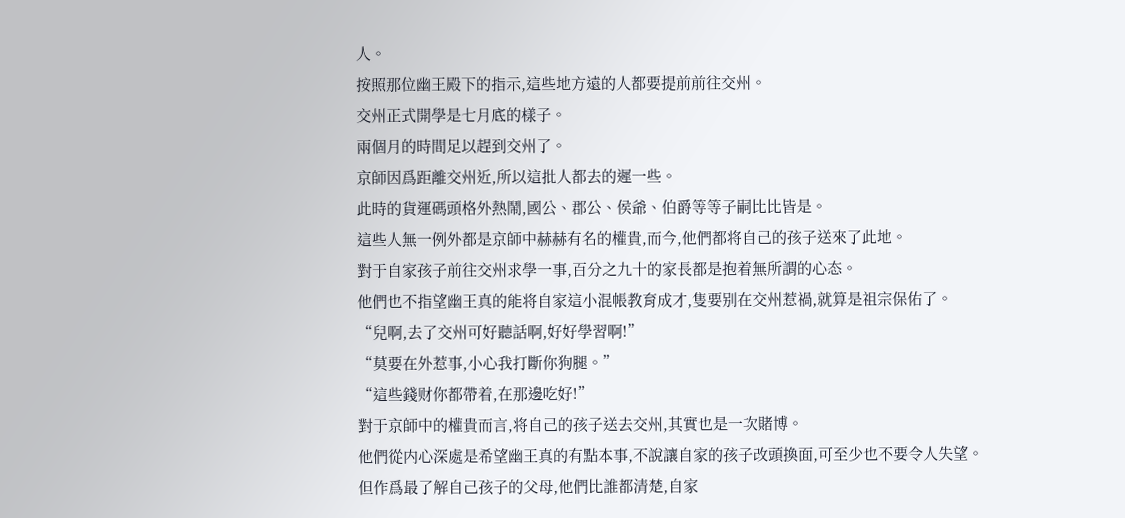人。
按照那位幽王殿下的指示,這些地方遠的人都要提前前往交州。
交州正式開學是七月底的樣子。
兩個月的時間足以趕到交州了。
京師因爲距離交州近,所以這批人都去的遲一些。
此時的貨運碼頭格外熱鬧,國公、郡公、侯爺、伯爵等等子嗣比比皆是。
這些人無一例外都是京師中赫赫有名的權貴,而今,他們都将自己的孩子送來了此地。
對于自家孩子前往交州求學一事,百分之九十的家長都是抱着無所謂的心态。
他們也不指望幽王真的能将自家這小混帳教育成才,隻要别在交州惹禍,就算是祖宗保佑了。
“兒啊,去了交州可好聽話啊,好好學習啊!”
“莫要在外惹事,小心我打斷你狗腿。”
“這些錢财你都帶着,在那邊吃好!”
對于京師中的權貴而言,将自己的孩子送去交州,其實也是一次賭博。
他們從内心深處是希望幽王真的有點本事,不說讓自家的孩子改頭換面,可至少也不要令人失望。
但作爲最了解自己孩子的父母,他們比誰都清楚,自家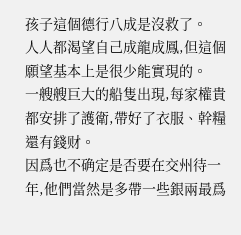孩子這個德行八成是沒救了。
人人都渴望自己成龍成鳳,但這個願望基本上是很少能實現的。
一艘艘巨大的船隻出現,每家權貴都安排了護衛,帶好了衣服、幹糧還有錢财。
因爲也不确定是否要在交州待一年,他們當然是多帶一些銀兩最爲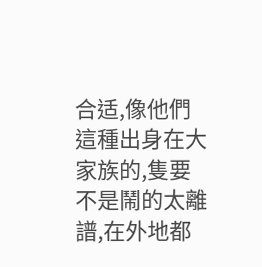合适,像他們這種出身在大家族的,隻要不是鬧的太離譜,在外地都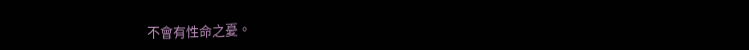不會有性命之憂。